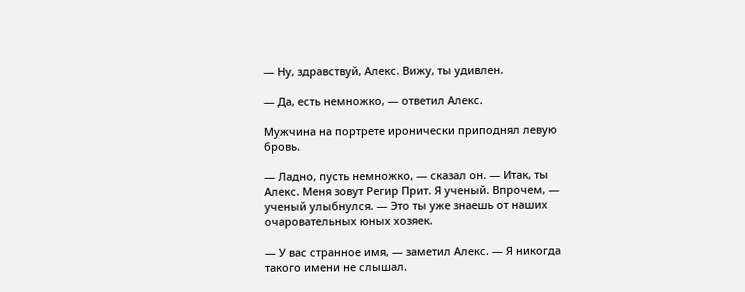— Ну, здравствуй, Алекс. Вижу, ты удивлен.

— Да, есть немножко, — ответил Алекс.

Мужчина на портрете иронически приподнял левую бровь.

— Ладно, пусть немножко, — сказал он. — Итак, ты Алекс. Меня зовут Регир Прит. Я ученый. Впрочем, — ученый улыбнулся. — Это ты уже знаешь от наших очаровательных юных хозяек.

— У вас странное имя, — заметил Алекс. — Я никогда такого имени не слышал.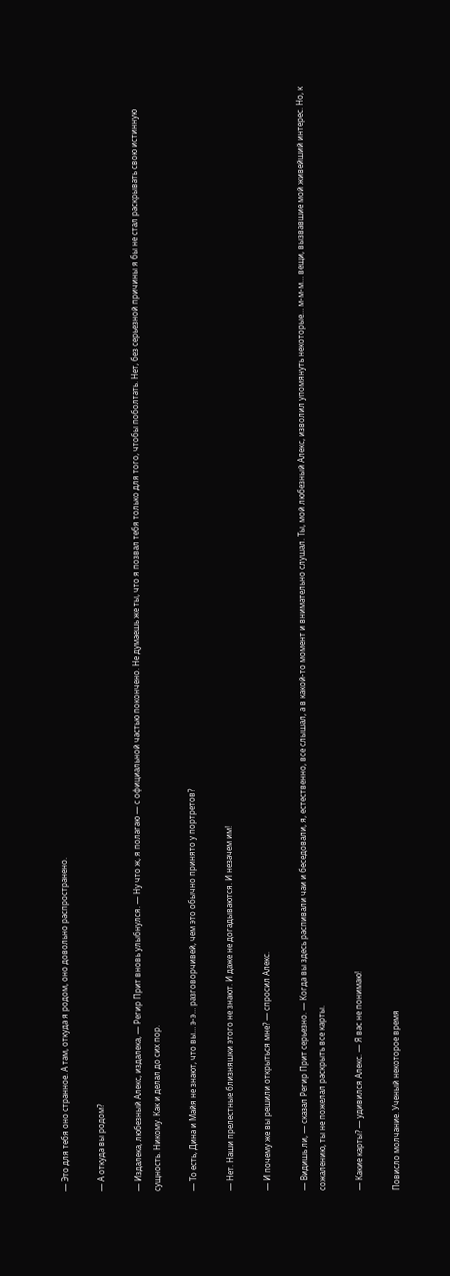— Это для тебя оно странное. А там, откуда я родом, оно довольно распространено.

— А откуда вы родом?

— Издалека, любезный Алекс, издалека, — Регир Прит вновь улыбнулся. — Ну что ж, я полагаю — с официальной частью покончено. Не думаешь же ты, что я позвал тебя только для того, чтобы поболтать. Нет, без серьезной причины я бы не стал раскрывать свою истинную сущность. Никому. Как и делал до сих пор.

— То есть, Дина и Майя не знают, что вы… э-э… разговорчивей, чем это обычно принято у портретов?

— Нет. Наши прелестные близняшки этого не знают. И даже не догадываются. И незачем им!

— И почему же вы решили открыться мне? — спросил Алекс.

— Видишь ли, — сказал Регир Прит серьезно. — Когда вы здесь распивали чаи и беседовали, я, естественно, все слышал, а в какой-то момент и внимательно слушал. Ты, мой любезный Алекс, изволил упомянуть некоторые… м-м-м… вещи, вызвавшие мой живейший интерес. Но, к сожалению, ты не пожелал раскрыть все карты.

— Какие карты? — удивился Алекс. — Я вас не понимаю!

Повисло молчание. Ученый некоторое время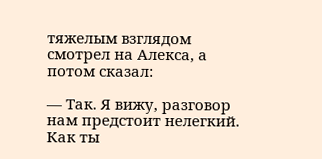тяжелым взглядом смотрел на Алекса, а потом сказал:

— Так. Я вижу, разговор нам предстоит нелегкий. Как ты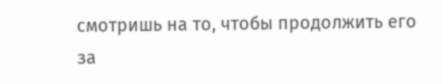смотришь на то, чтобы продолжить его за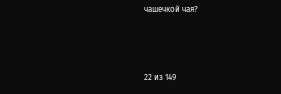чашечкой чая?



22 из 149